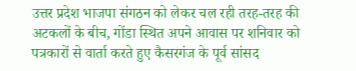उत्तर प्रदेश भाजपा संगठन को लेकर चल रही तरह-तरह की अटकलों के बीच, गोंडा स्थित अपने आवास पर शनिवार को पत्रकारों से वार्ता करते हुए कैसरगंज के पूर्व सांसद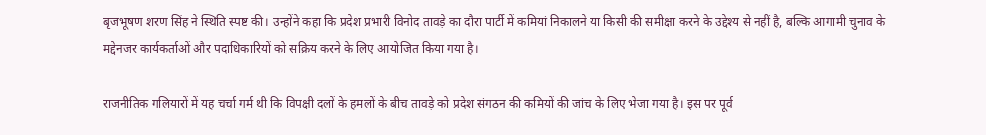बृजभूषण शरण सिंह ने स्थिति स्पष्ट की। उन्होंने कहा कि प्रदेश प्रभारी विनोद तावड़े का दौरा पार्टी में कमियां निकालने या किसी की समीक्षा करने के उद्देश्य से नहीं है, बल्कि आगामी चुनाव के मद्देनजर कार्यकर्ताओं और पदाधिकारियों को सक्रिय करने के लिए आयोजित किया गया है।

राजनीतिक गलियारों में यह चर्चा गर्म थी कि विपक्षी दलों के हमलों के बीच तावड़े को प्रदेश संगठन की कमियों की जांच के लिए भेजा गया है। इस पर पूर्व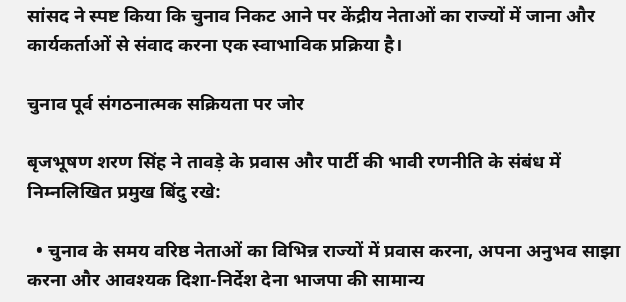सांसद ने स्पष्ट किया कि चुनाव निकट आने पर केंद्रीय नेताओं का राज्यों में जाना और कार्यकर्ताओं से संवाद करना एक स्वाभाविक प्रक्रिया है।

चुनाव पूर्व संगठनात्मक सक्रियता पर जोर

बृजभूषण शरण सिंह ने तावड़े के प्रवास और पार्टी की भावी रणनीति के संबंध में निम्नलिखित प्रमुख बिंदु रखे:

  • चुनाव के समय वरिष्ठ नेताओं का विभिन्न राज्यों में प्रवास करना, अपना अनुभव साझा करना और आवश्यक दिशा-निर्देश देना भाजपा की सामान्य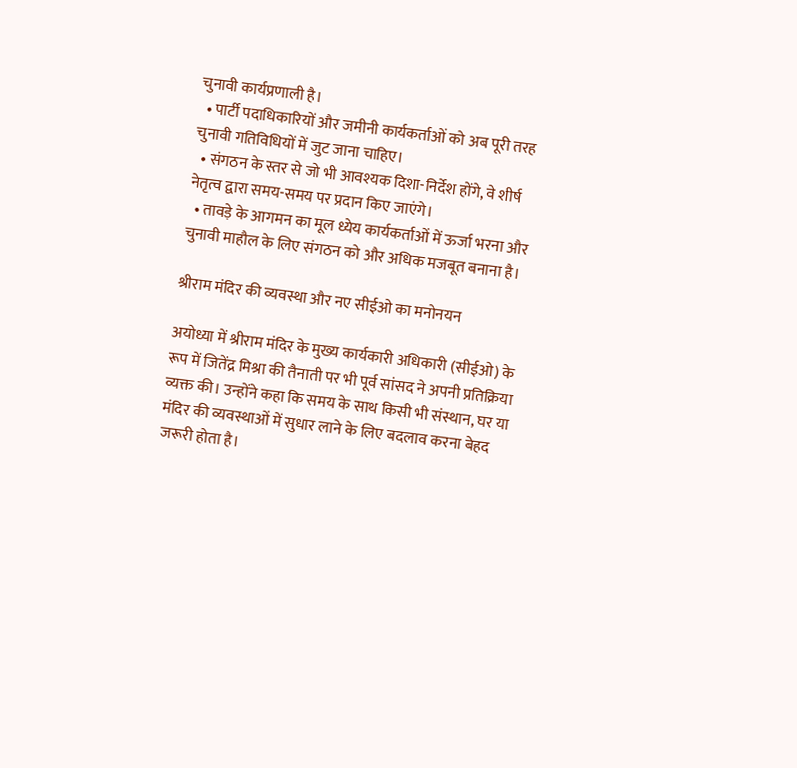चुनावी कार्यप्रणाली है।
  • पार्टी पदाधिकारियों और जमीनी कार्यकर्ताओं को अब पूरी तरह चुनावी गतिविधियों में जुट जाना चाहिए।
  • संगठन के स्तर से जो भी आवश्यक दिशा-निर्देश होंगे, वे शीर्ष नेतृत्व द्वारा समय-समय पर प्रदान किए जाएंगे।
  • तावड़े के आगमन का मूल ध्येय कार्यकर्ताओं में ऊर्जा भरना और चुनावी माहौल के लिए संगठन को और अधिक मजबूत बनाना है।

श्रीराम मंदिर की व्यवस्था और नए सीईओ का मनोनयन

अयोध्या में श्रीराम मंदिर के मुख्य कार्यकारी अधिकारी (सीईओ) के रूप में जितेंद्र मिश्रा की तैनाती पर भी पूर्व सांसद ने अपनी प्रतिक्रिया व्यक्त की। उन्होंने कहा कि समय के साथ किसी भी संस्थान, घर या मंदिर की व्यवस्थाओं में सुधार लाने के लिए बदलाव करना बेहद जरूरी होता है।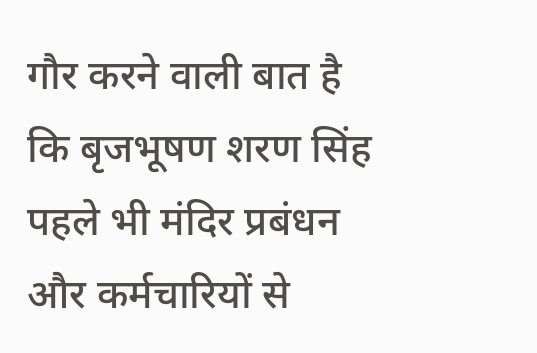गौर करने वाली बात है कि बृजभूषण शरण सिंह पहले भी मंदिर प्रबंधन और कर्मचारियों से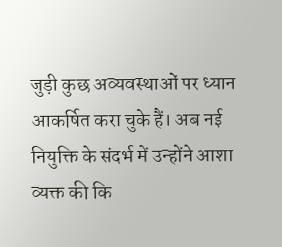जुड़ी कुछ अव्यवस्थाओं पर ध्यान आकर्षित करा चुके हैं। अब नई नियुक्ति के संदर्भ में उन्होंने आशा व्यक्त की कि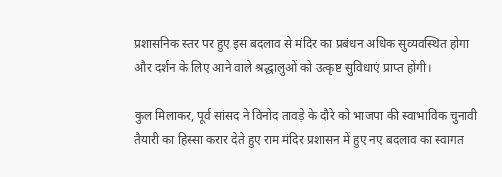प्रशासनिक स्तर पर हुए इस बदलाव से मंदिर का प्रबंधन अधिक सुव्यवस्थित होगा और दर्शन के लिए आने वाले श्रद्धालुओं को उत्कृष्ट सुविधाएं प्राप्त होंगी।

कुल मिलाकर, पूर्व सांसद ने विनोद तावड़े के दौरे को भाजपा की स्वाभाविक चुनावी तैयारी का हिस्सा करार देते हुए राम मंदिर प्रशासन में हुए नए बदलाव का स्वागत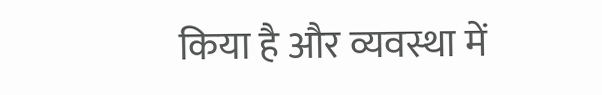किया है और व्यवस्था में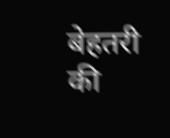बेहतरी की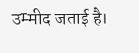उम्मीद जताई है।